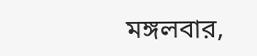মঙ্গলবার,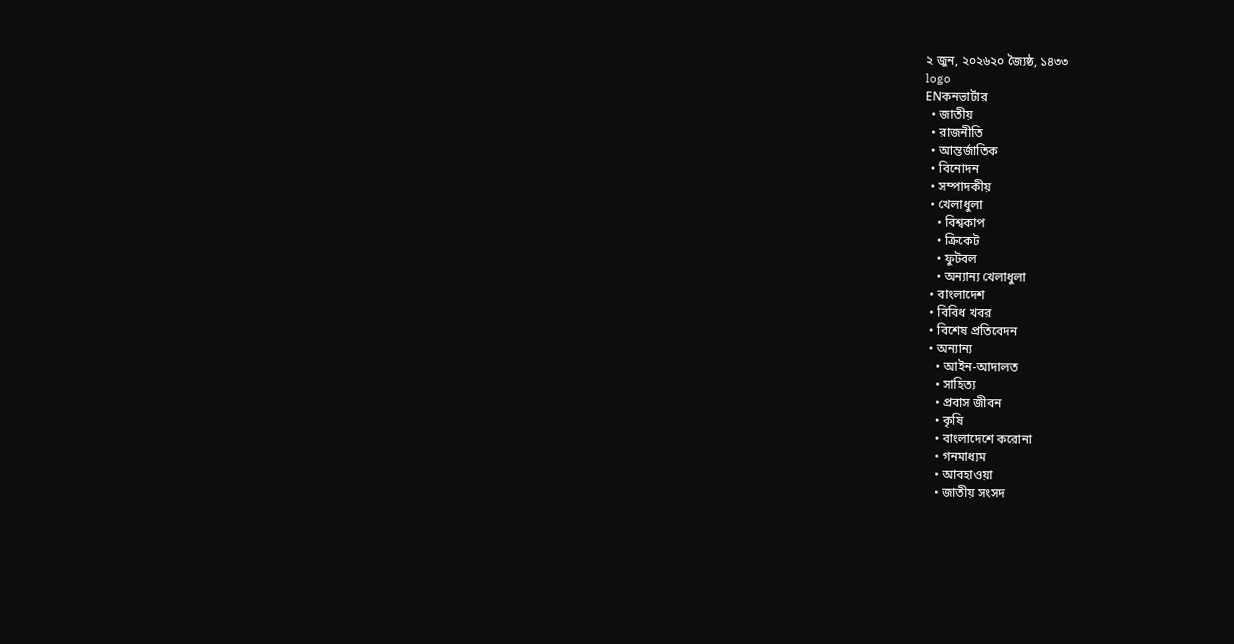২ জুন, ২০২৬২০ জ্যৈষ্ঠ, ১৪৩৩
logo
ENকনভার্টার
  • জাতীয়
  • রাজনীতি
  • আন্তর্জাতিক
  • বিনোদন
  • সম্পাদকীয়
  • খেলাধুলা
    • বিশ্বকাপ
    • ক্রিকেট
    • ফুটবল
    • অন্যান্য খেলাধুলা
  • বাংলাদেশ
  • বিবিধ খবর
  • বিশেষ প্রতিবেদন
  • অন্যান্য
    • আইন-আদালত
    • সাহিত্য
    • প্রবাস জীবন
    • কৃষি
    • বাংলাদেশে করোনা
    • গনমাধ্যম
    • আবহাওয়া
    • জাতীয় সংসদ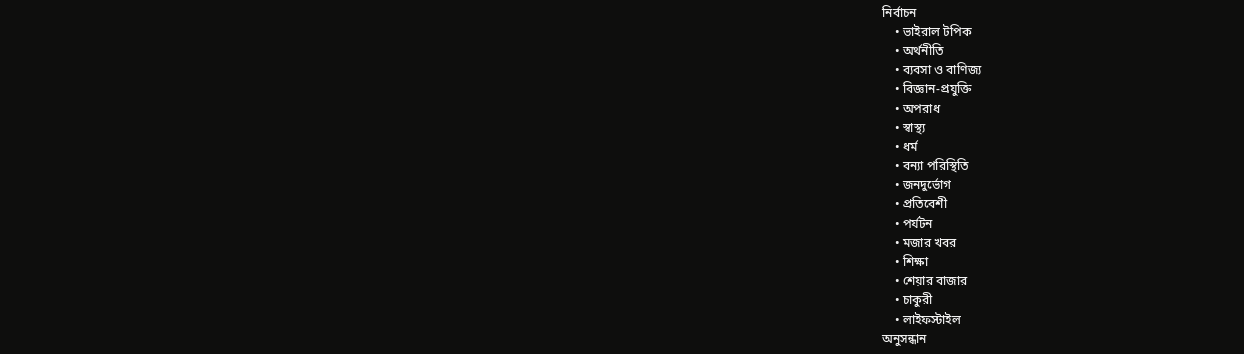নির্বাচন
    • ভাইরাল টপিক
    • অর্থনীতি
    • ব্যবসা ও বাণিজ্য
    • বিজ্ঞান-প্রযুক্তি
    • অপরাধ
    • স্বাস্থ্য
    • ধর্ম
    • বন্যা পরিস্থিতি
    • জনদুর্ভোগ
    • প্রতিবেশী
    • পর্যটন
    • মজার খবর
    • শিক্ষা
    • শেয়ার বাজার
    • চাকুরী
    • লাইফস্টাইল
অনুসন্ধান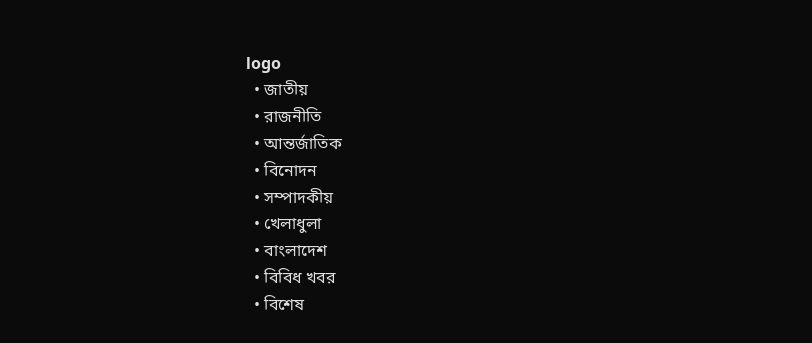logo
  • জাতীয়
  • রাজনীতি
  • আন্তর্জাতিক
  • বিনোদন
  • সম্পাদকীয়
  • খেলাধুলা
  • বাংলাদেশ
  • বিবিধ খবর
  • বিশেষ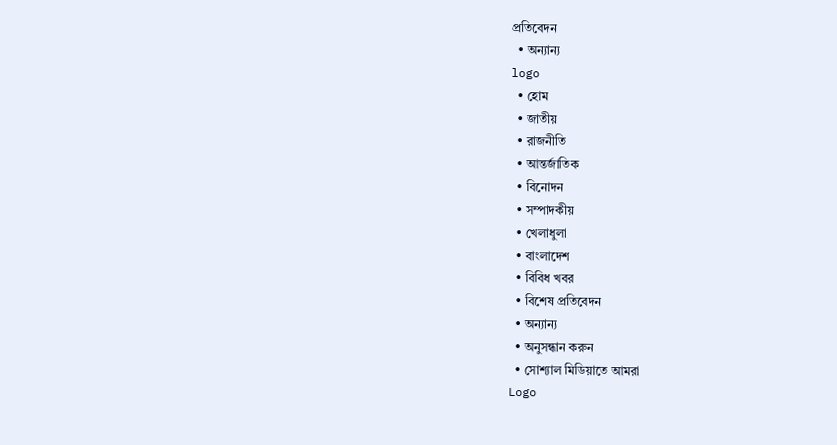প্রতিবেদন
  • অন্যান্য
logo
  • হোম
  • জাতীয়
  • রাজনীতি
  • আন্তর্জাতিক
  • বিনোদন
  • সম্পাদকীয়
  • খেলাধুলা
  • বাংলাদেশ
  • বিবিধ খবর
  • বিশেষ প্রতিবেদন
  • অন্যান্য
  • অনুসন্ধান করুন
  • সোশ্যাল মিডিয়াতে আমরা
Logo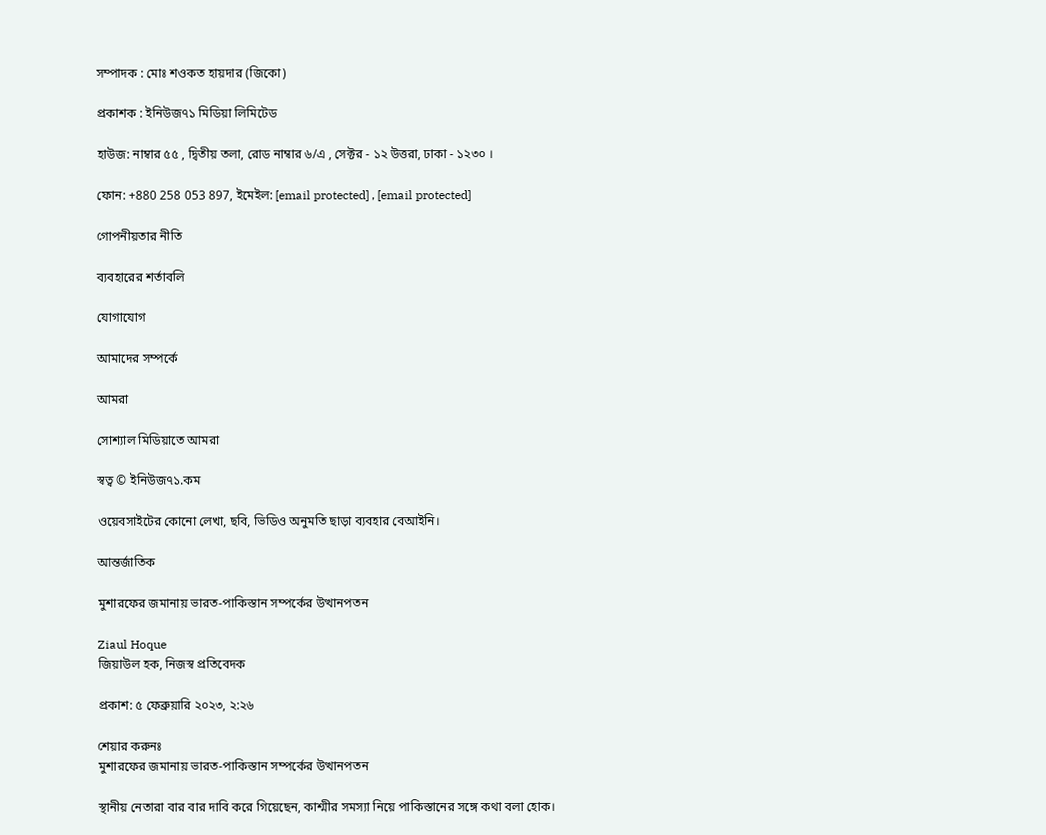সম্পাদক : মোঃ শওকত হায়দার (জিকো)

প্রকাশক : ইনিউজ৭১ মিডিয়া লিমিটেড

হাউজ: নাম্বার ৫৫ , দ্বিতীয় তলা, রোড নাম্বার ৬/এ , সেক্টর - ১২ উত্তরা, ঢাকা - ১২৩০ ।

ফোন: +880 258 053 897, ইমেইল: [email protected] , [email protected]

গোপনীয়তার নীতি

ব্যবহারের শর্তাবলি

যোগাযোগ

আমাদের সম্পর্কে

আমরা

সোশ্যাল মিডিয়াতে আমরা

স্বত্ব © ইনিউজ৭১.কম

ওয়েবসাইটের কোনো লেখা, ছবি, ভিডিও অনুমতি ছাড়া ব্যবহার বেআইনি।

আন্তর্জাতিক

মুশারফের জমানায় ভারত-পাকিস্তান সম্পর্কের উত্থানপতন

Ziaul Hoque
জিয়াউল হক, নিজস্ব প্রতিবেদক

প্রকাশ: ৫ ফেব্রুয়ারি ২০২৩, ২:২৬

শেয়ার করুনঃ
মুশারফের জমানায় ভারত-পাকিস্তান সম্পর্কের উত্থানপতন

স্থানীয় নেতারা বার বার দাবি করে গিয়েছেন, কাশ্মীর সমস্যা নিয়ে পাকিস্তানের সঙ্গে কথা বলা হোক।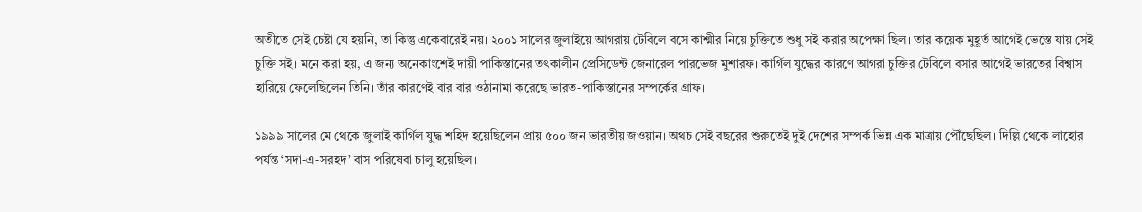অতীতে সেই চেষ্টা যে হয়নি, তা কিন্তু একেবারেই নয়। ২০০১ সালের জুলাইয়ে আগরায় টেবিলে বসে কাশ্মীর নিয়ে চুক্তিতে শুধু সই করার অপেক্ষা ছিল। তার কয়েক মুহূর্ত আগেই ভেস্তে যায় সেই চুক্তি সই। মনে করা হয়, এ জন্য অনেকাংশেই দায়ী পাকিস্তানের তৎকালীন প্রেসিডেন্ট জেনারেল পারভেজ মুশারফ। কার্গিল যুদ্ধের কারণে আগরা চুক্তির টেবিলে বসার আগেই ভারতের বিশ্বাস হারিয়ে ফেলেছিলেন তিনি। তাঁর কারণেই বার বার ওঠানামা করেছে ভারত-পাকিস্তানের সম্পর্কের গ্রাফ।

১৯৯৯ সালের মে থেকে জুলাই কার্গিল যুদ্ধ শহিদ হয়েছিলেন প্রায় ৫০০ জন ভারতীয় জওয়ান। অথচ সেই বছরের শুরুতেই দুই দেশের সম্পর্ক ভিন্ন এক মাত্রায় পৌঁছেছিল। দিল্লি থেকে লাহোর পর্যন্ত ‘সদা-এ-সরহদ’ বাস পরিষেবা চালু হয়েছিল।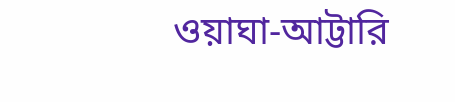ওয়াঘা-আট্টারি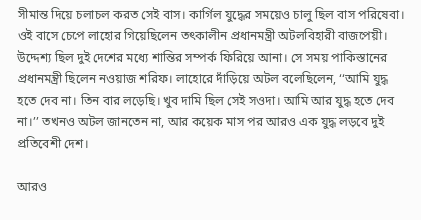সীমান্ত দিয়ে চলাচল করত সেই বাস। কার্গিল যুদ্ধের সময়েও চালু ছিল বাস পরিষেবা। ওই বাসে চেপে লাহোর গিয়েছিলেন তৎকালীন প্রধানমন্ত্রী অটলবিহারী বাজপেয়ী। উদ্দেশ্য ছিল দুই দেশের মধ্যে শান্তির সম্পর্ক ফিরিয়ে আনা। সে সময় পাকিস্তানের প্রধানমন্ত্রী ছিলেন নওয়াজ শরিফ। লাহোরে দাঁড়িয়ে অটল বলেছিলেন, ‘‘আমি যুদ্ধ হতে দেব না। তিন বার লড়েছি। খুব দামি ছিল সেই সওদা। আমি আর যুদ্ধ হতে দেব না।’’ তখনও অটল জানতেন না, আর কয়েক মাস পর আরও এক যুদ্ধ লড়বে দুই প্রতিবেশী দেশ।

আরও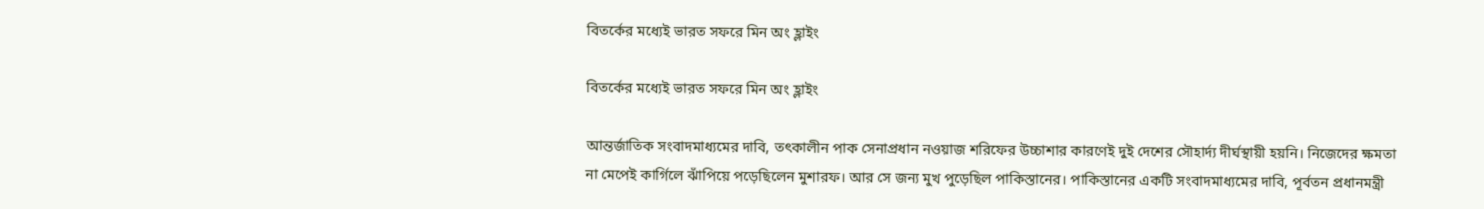বিতর্কের মধ্যেই ভারত সফরে মিন অং হ্লাইং

বিতর্কের মধ্যেই ভারত সফরে মিন অং হ্লাইং

আন্তর্জাতিক সংবাদমাধ্যমের দাবি, তৎকালীন পাক সেনাপ্রধান নওয়াজ শরিফের উচ্চাশার কারণেই দুই দেশের সৌহার্দ্য দীর্ঘস্থায়ী হয়নি। নিজেদের ক্ষমতা না মেপেই কার্গিলে ঝাঁপিয়ে পড়েছিলেন মুশারফ। আর সে জন্য মুখ পুড়েছিল পাকিস্তানের। পাকিস্তানের একটি সংবাদমাধ্যমের দাবি, পূর্বতন প্রধানমন্ত্রী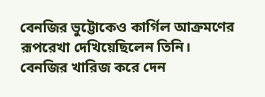বেনজির ভুট্টোকেও কার্গিল আক্রমণের রূপরেখা দেখিয়েছিলেন তিনি। বেনজির খারিজ করে দেন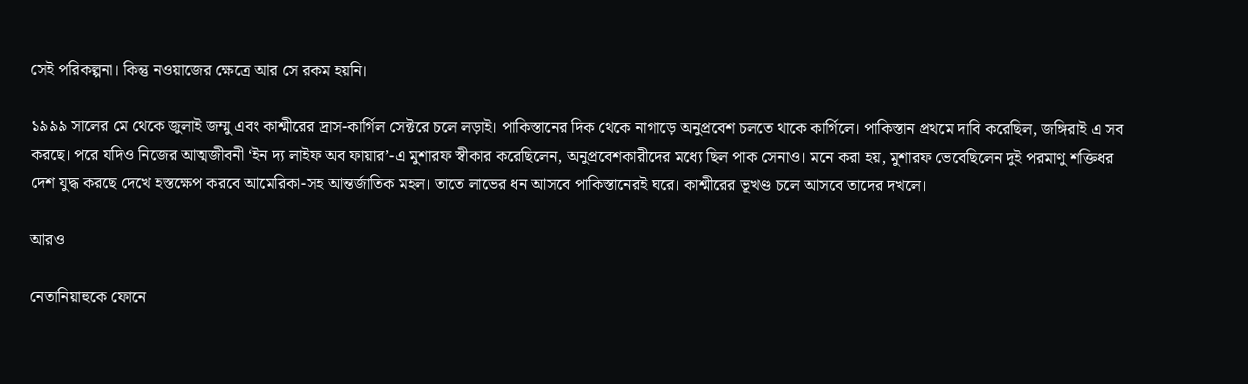সেই পরিকল্পনা। কিন্তু নওয়াজের ক্ষেত্রে আর সে রকম হয়নি।

১৯৯৯ সালের মে থেকে জুলাই জম্মু এবং কাশ্মীরের দ্রাস-কার্গিল সেক্টরে চলে লড়াই। পাকিস্তানের দিক থেকে নাগাড়ে অনুপ্রবেশ চলতে থাকে কার্গিলে। পাকিস্তান প্রথমে দাবি করেছিল, জঙ্গিরাই এ সব করছে। পরে যদিও নিজের আত্মজীবনী ‘ইন দ্য লাইফ অব ফায়ার’-এ মুশারফ স্বীকার করেছিলেন, অনুপ্রবেশকারীদের মধ্যে ছিল পাক সেনাও। মনে করা হয়, মুশারফ ভেবেছিলেন দুই পরমাণু শক্তিধর দেশ যুদ্ধ করছে দেখে হস্তক্ষেপ করবে আমেরিকা-সহ আন্তর্জাতিক মহল। তাতে লাভের ধন আসবে পাকিস্তানেরই ঘরে। কাশ্মীরের ভূখণ্ড চলে আসবে তাদের দখলে।

আরও

নেতানিয়াহুকে ফোনে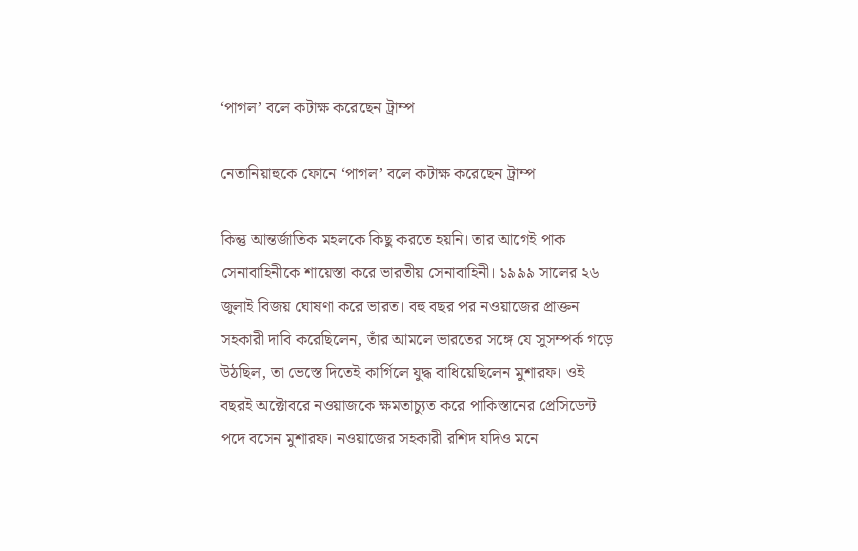‘পাগল’ বলে কটাক্ষ করেছেন ট্রাম্প

নেতানিয়াহুকে ফোনে ‘পাগল’ বলে কটাক্ষ করেছেন ট্রাম্প

কিন্তু আন্তর্জাতিক মহলকে কিছু করতে হয়নি। তার আগেই পাক সেনাবাহিনীকে শায়েস্তা করে ভারতীয় সেনাবাহিনী। ১৯৯৯ সালের ২৬ জুলাই বিজয় ঘোষণা করে ভারত। বহু বছর পর নওয়াজের প্রাক্তন সহকারী দাবি করেছিলেন, তাঁর আমলে ভারতের সঙ্গে যে সুসম্পর্ক গড়ে উঠছিল, তা ভেস্তে দিতেই কার্গিলে যুদ্ধ বাধিয়েছিলেন মুশারফ। ওই বছরই অক্টোবরে নওয়াজকে ক্ষমতাচ্যুত করে পাকিস্তানের প্রেসিডেন্ট পদে বসেন মুশারফ। নওয়াজের সহকারী রশিদ যদিও মনে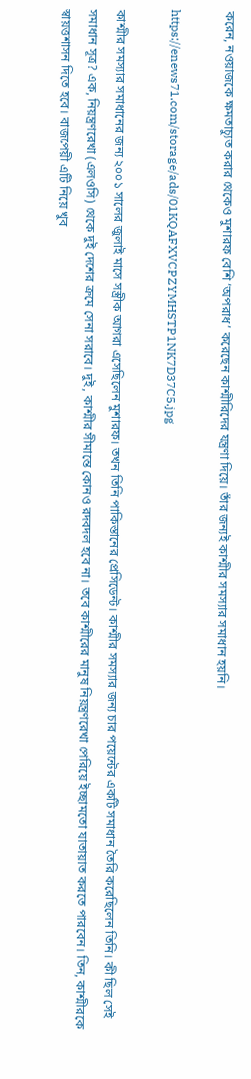করেন, নওয়াজকে ক্ষমতাচ্যুত করার থেকেও মুশারফ বেশি ‘অপরাধ’ করেছেন কাশ্মীরিদের যন্ত্রণা দিয়ে। তাঁর জন্যই কাশ্মীর সমস্যার সমাধান হয়নি।

https://enews71.com/storage/ads/01KQAFXVCPZYMHSTP1NK7D37C5.jpg

কাশ্মীর সমস্যার সমাধানের জন্য ২০০১ সালের জুলাই মাসে সস্ত্রীক আগরা এসেছিলেন মুশারফ। তখন তিনি পাকিস্তানের প্রেসিডেন্ট। কাশ্মীর সমস্যার জন্য চার পয়েন্টের একটি সমাধান তৈরি করেছিলেন তিনি। কী ছিল সেই সমাধান সূত্র? এক, নিয়ন্ত্রণরেখা (এলওসি) থেকে দুই দেশের ক্রমে সেনা সরাবে। দুই, কাশ্মীর সীমান্তে কোনও রদবদল হবে না। তবে কাশ্মীরের মানুষ নিয়ন্ত্রণরেখা পেরিয়ে ইচ্ছামতো যাতায়াত করতে পারবেন। তিন, কাশ্মীরকে স্বায়ত্তশাসন দিতে হবে। বাজপেয়ী এটি নিয়ে খুব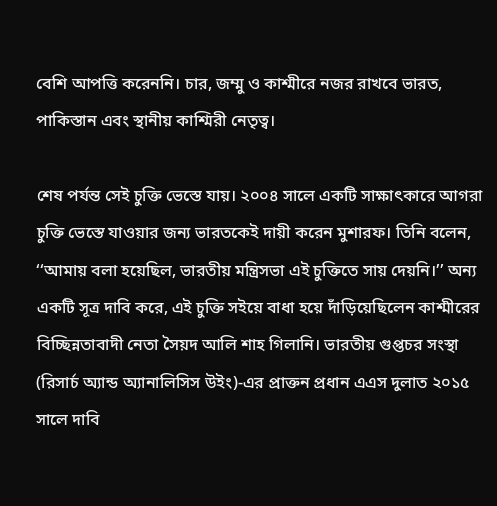বেশি আপত্তি করেননি। চার, জম্মু ও কাশ্মীরে নজর রাখবে ভারত, পাকিস্তান এবং স্থানীয় কাশ্মিরী নেতৃত্ব।

শেষ পর্যন্ত সেই চুক্তি ভেস্তে যায়। ২০০৪ সালে একটি সাক্ষাৎকারে আগরা চুক্তি ভেস্তে যাওয়ার জন্য ভারতকেই দায়ী করেন মুশারফ। তিনি বলেন, ‘‘আমায় বলা হয়েছিল, ভারতীয় মন্ত্রিসভা এই চুক্তিতে সায় দেয়নি।’’ অন্য একটি সূত্র দাবি করে, এই চুক্তি সইয়ে বাধা হয়ে দাঁড়িয়েছিলেন কাশ্মীরের বিচ্ছিন্নতাবাদী নেতা সৈয়দ আলি শাহ গিলানি। ভারতীয় গুপ্তচর সংস্থা (রিসার্চ অ্যান্ড অ্যানালিসিস উইং)-এর প্রাক্তন প্রধান এএস দুলাত ২০১৫ সালে দাবি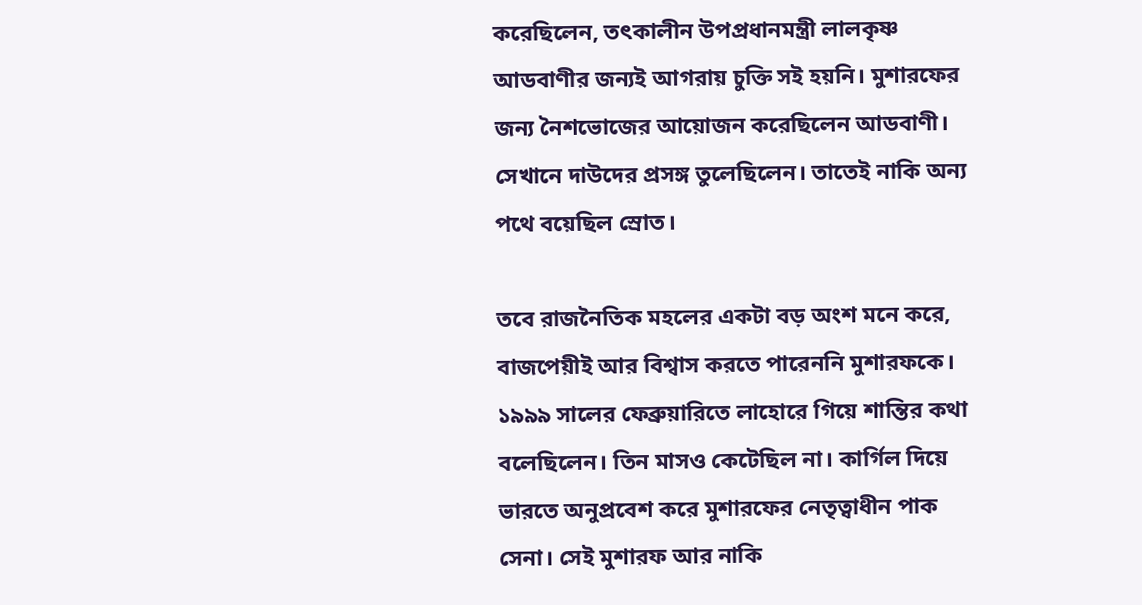করেছিলেন, তৎকালীন উপপ্রধানমন্ত্রী লালকৃষ্ণ আডবাণীর জন্যই আগরায় চুক্তি সই হয়নি। মুশারফের জন্য নৈশভোজের আয়োজন করেছিলেন আডবাণী। সেখানে দাউদের প্রসঙ্গ তুলেছিলেন। তাতেই নাকি অন্য পথে বয়েছিল স্রোত।

তবে রাজনৈতিক মহলের একটা বড় অংশ মনে করে, বাজপেয়ীই আর বিশ্বাস করতে পারেননি মুশারফকে। ১৯৯৯ সালের ফেব্রুয়ারিতে লাহোরে গিয়ে শান্তির কথা বলেছিলেন। তিন মাসও কেটেছিল না। কার্গিল দিয়ে ভারতে অনুপ্রবেশ করে মুশারফের নেতৃত্বাধীন পাক সেনা। সেই মুশারফ আর নাকি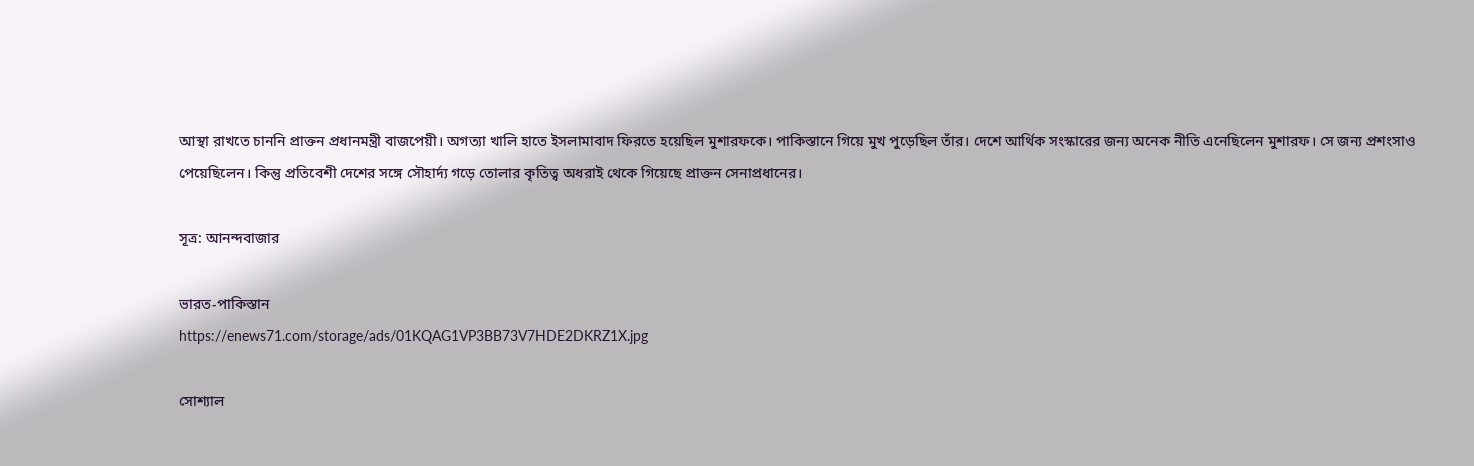আস্থা রাখতে চাননি প্রাক্তন প্রধানমন্ত্রী বাজপেয়ী। অগত্যা খালি হাতে ইসলামাবাদ ফিরতে হয়েছিল মুশারফকে। পাকিস্তানে গিয়ে মুখ পুড়েছিল তাঁর। দেশে আর্থিক সংস্কারের জন্য অনেক নীতি এনেছিলেন মুশারফ। সে জন্য প্রশংসাও পেয়েছিলেন। কিন্তু প্রতিবেশী দেশের সঙ্গে সৌহার্দ্য গড়ে তোলার কৃতিত্ব অধরাই থেকে গিয়েছে প্রাক্তন সেনাপ্রধানের।

সূত্র: আনন্দবাজার

ভারত-পাকিস্তান
https://enews71.com/storage/ads/01KQAG1VP3BB73V7HDE2DKRZ1X.jpg

সোশ্যাল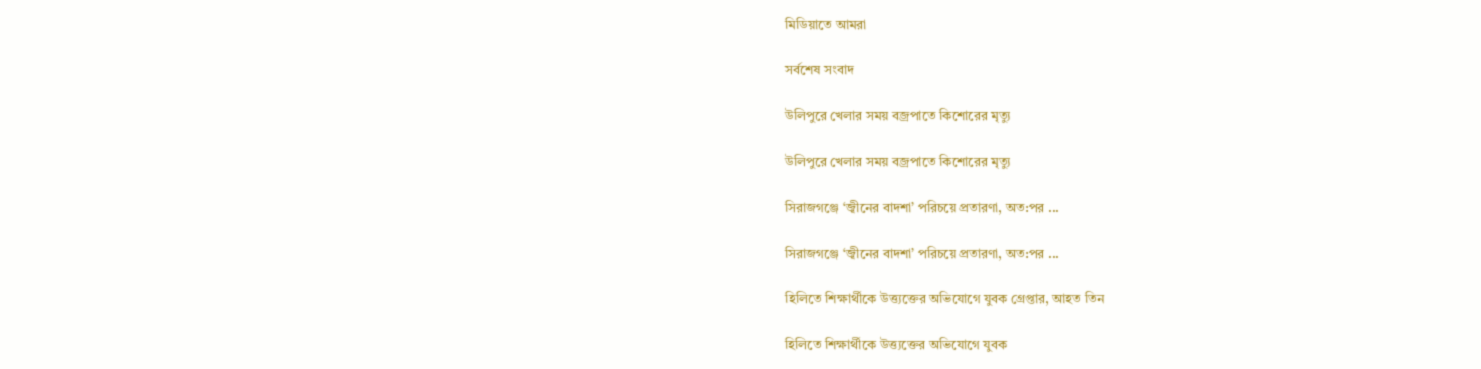মিডিয়াতে আমরা

সর্বশেষ সংবাদ

উলিপুরে খেলার সময় বজ্রপাতে কিশোরের মৃত্যু

উলিপুরে খেলার সময় বজ্রপাতে কিশোরের মৃত্যু

সিরাজগঞ্জে ‘জ্বীনের বাদশা’ পরিচয়ে প্রতারণা, অত:পর ...

সিরাজগঞ্জে ‘জ্বীনের বাদশা’ পরিচয়ে প্রতারণা, অত:পর ...

হিলিতে শিক্ষার্থীকে উত্ত্যক্তের অভিযোগে যুবক গ্রেপ্তার, আহত তিন

হিলিতে শিক্ষার্থীকে উত্ত্যক্তের অভিযোগে যুবক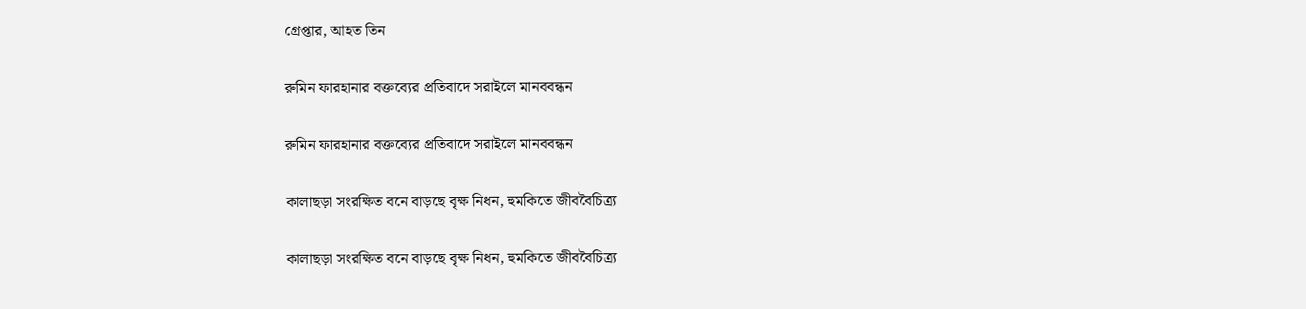গ্রেপ্তার, আহত তিন

রুমিন ফারহানার বক্তব্যের প্রতিবাদে সরাইলে মানববন্ধন

রুমিন ফারহানার বক্তব্যের প্রতিবাদে সরাইলে মানববন্ধন

কালাছড়া সংরক্ষিত বনে বাড়ছে বৃক্ষ নিধন, হুমকিতে জীববৈচিত্র্য

কালাছড়া সংরক্ষিত বনে বাড়ছে বৃক্ষ নিধন, হুমকিতে জীববৈচিত্র্য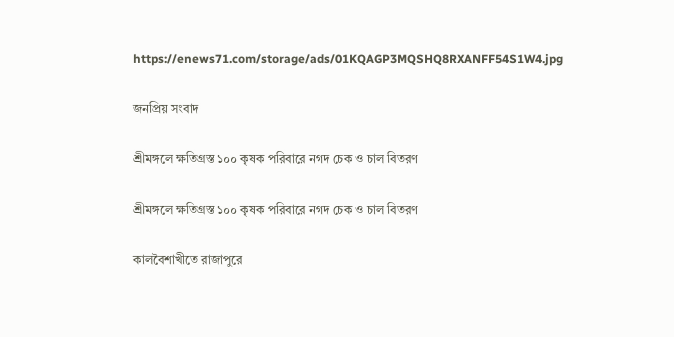https://enews71.com/storage/ads/01KQAGP3MQSHQ8RXANFF54S1W4.jpg

জনপ্রিয় সংবাদ

শ্রীমঙ্গলে ক্ষতিগ্রস্ত ১০০ কৃষক পরিবারে নগদ চেক ও চাল বিতরণ

শ্রীমঙ্গলে ক্ষতিগ্রস্ত ১০০ কৃষক পরিবারে নগদ চেক ও চাল বিতরণ

কালবৈশাখীতে রাজাপুরে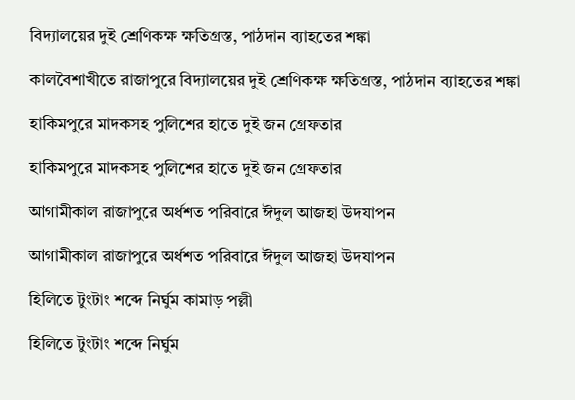বিদ্যালয়ের দুই শ্রেণিকক্ষ ক্ষতিগ্রস্ত, পাঠদান ব্যাহতের শঙ্কা

কালবৈশাখীতে রাজাপুরে বিদ্যালয়ের দুই শ্রেণিকক্ষ ক্ষতিগ্রস্ত, পাঠদান ব্যাহতের শঙ্কা

হাকিমপুরে মাদকসহ পুলিশের হাতে দুই জন গ্রেফতার

হাকিমপুরে মাদকসহ পুলিশের হাতে দুই জন গ্রেফতার

আগামীকাল রাজাপুরে অর্ধশত পরিবারে ঈদুল আজহা উদযাপন

আগামীকাল রাজাপুরে অর্ধশত পরিবারে ঈদুল আজহা উদযাপন

হিলিতে টুংটাং শব্দে নির্ঘুম কামাড় পল্লী

হিলিতে টুংটাং শব্দে নির্ঘুম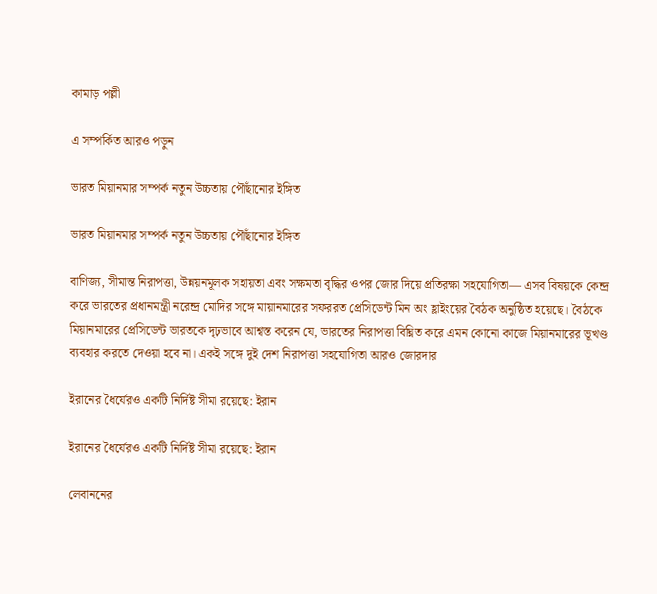কামাড় পল্লী

এ সম্পর্কিত আরও পড়ুন

ভারত মিয়ানমার সম্পর্ক নতুন উচ্চতায় পৌঁছানোর ইঙ্গিত

ভারত মিয়ানমার সম্পর্ক নতুন উচ্চতায় পৌঁছানোর ইঙ্গিত

বাণিজ্য, সীমান্ত নিরাপত্তা, উন্নয়নমূলক সহায়তা এবং সক্ষমতা বৃদ্ধির ওপর জোর দিয়ে প্রতিরক্ষা সহযোগিতা— এসব বিষয়কে কেন্দ্র করে ভারতের প্রধানমন্ত্রী নরেন্দ্র মোদির সঙ্গে মায়ানমারের সফররত প্রেসিডেন্ট মিন অং হ্লাইংয়ের বৈঠক অনুষ্ঠিত হয়েছে। বৈঠকে মিয়ানমারের প্রেসিডেন্ট ভারতকে দৃঢ়ভাবে আশ্বস্ত করেন যে, ভারতের নিরাপত্তা বিঘ্নিত করে এমন কোনো কাজে মিয়ানমারের ভূখণ্ড ব্যবহার করতে দেওয়া হবে না। একই সঙ্গে দুই দেশ নিরাপত্তা সহযোগিতা আরও জোরদার

ইরানের ধৈর্যেরও একটি নির্দিষ্ট সীমা রয়েছে: ইরান

ইরানের ধৈর্যেরও একটি নির্দিষ্ট সীমা রয়েছে: ইরান

লেবাননের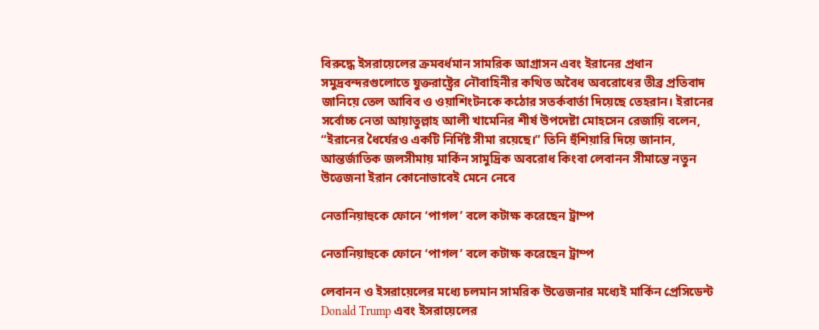বিরুদ্ধে ইসরায়েলের ক্রমবর্ধমান সামরিক আগ্রাসন এবং ইরানের প্রধান সমুদ্রবন্দরগুলোতে যুক্তরাষ্ট্রের নৌবাহিনীর কথিত অবৈধ অবরোধের তীব্র প্রতিবাদ জানিয়ে তেল আবিব ও ওয়াশিংটনকে কঠোর সতর্কবার্তা দিয়েছে তেহরান। ইরানের সর্বোচ্চ নেতা আয়াতুল্লাহ আলী খামেনির শীর্ষ উপদেষ্টা মোহসেন রেজায়ি বলেন, “ইরানের ধৈর্যেরও একটি নির্দিষ্ট সীমা রয়েছে।” তিনি হুঁশিয়ারি দিয়ে জানান, আন্তর্জাতিক জলসীমায় মার্কিন সামুদ্রিক অবরোধ কিংবা লেবানন সীমান্তে নতুন উত্তেজনা ইরান কোনোভাবেই মেনে নেবে

নেতানিয়াহুকে ফোনে ‘পাগল’ বলে কটাক্ষ করেছেন ট্রাম্প

নেতানিয়াহুকে ফোনে ‘পাগল’ বলে কটাক্ষ করেছেন ট্রাম্প

লেবানন ও ইসরায়েলের মধ্যে চলমান সামরিক উত্তেজনার মধ্যেই মার্কিন প্রেসিডেন্ট Donald Trump এবং ইসরায়েলের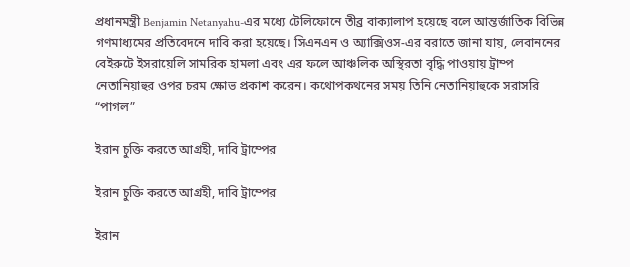প্রধানমন্ত্রী Benjamin Netanyahu-এর মধ্যে টেলিফোনে তীব্র বাক্যালাপ হয়েছে বলে আন্তর্জাতিক বিভিন্ন গণমাধ্যমের প্রতিবেদনে দাবি করা হয়েছে। সিএনএন ও অ্যাক্সিওস-এর বরাতে জানা যায়, লেবাননের বেইরুটে ইসরায়েলি সামরিক হামলা এবং এর ফলে আঞ্চলিক অস্থিরতা বৃদ্ধি পাওয়ায় ট্রাম্প নেতানিয়াহুর ওপর চরম ক্ষোভ প্রকাশ করেন। কথোপকথনের সময় তিনি নেতানিয়াহুকে সরাসরি “পাগল”

ইরান চুক্তি করতে আগ্রহী, দাবি ট্রাম্পের

ইরান চুক্তি করতে আগ্রহী, দাবি ট্রাম্পের

ইরান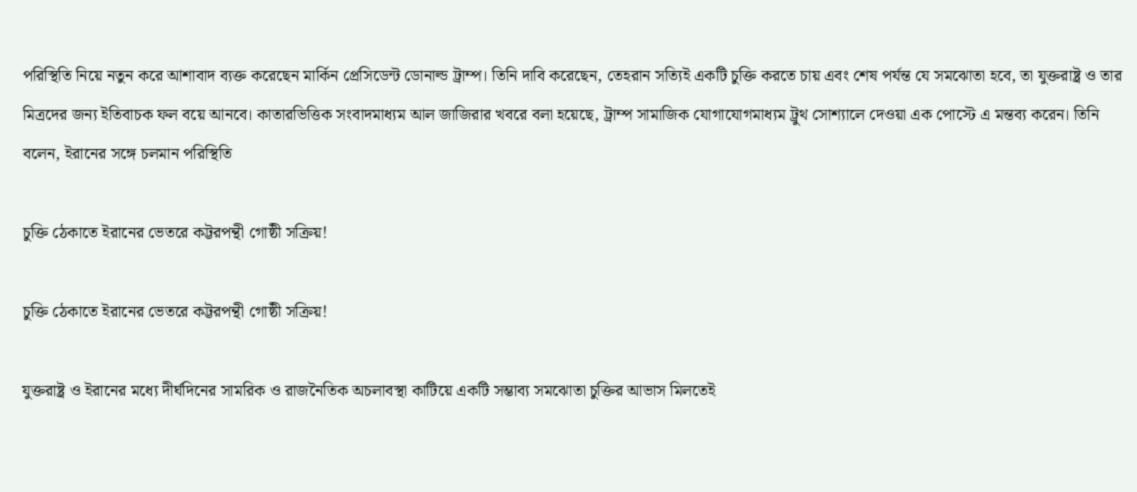পরিস্থিতি নিয়ে নতুন করে আশাবাদ ব্যক্ত করেছেন মার্কিন প্রেসিডেন্ট ডোনাল্ড ট্রাম্প। তিনি দাবি করেছেন, তেহরান সত্যিই একটি চুক্তি করতে চায় এবং শেষ পর্যন্ত যে সমঝোতা হবে, তা যুক্তরাষ্ট্র ও তার মিত্রদের জন্য ইতিবাচক ফল বয়ে আনবে। কাতারভিত্তিক সংবাদমাধ্যম আল জাজিরার খবরে বলা হয়েছে, ট্রাম্প সামাজিক যোগাযোগমাধ্যম ট্রুথ সোশ্যালে দেওয়া এক পোস্টে এ মন্তব্য করেন। তিনি বলেন, ইরানের সঙ্গে চলমান পরিস্থিতি

চুক্তি ঠেকাতে ইরানের ভেতরে কট্টরপন্থী গোষ্ঠী সক্রিয়!

চুক্তি ঠেকাতে ইরানের ভেতরে কট্টরপন্থী গোষ্ঠী সক্রিয়!

যুক্তরাষ্ট্র ও ইরানের মধ্যে দীর্ঘদিনের সামরিক ও রাজনৈতিক অচলাবস্থা কাটিয়ে একটি সম্ভাব্য সমঝোতা চুক্তির আভাস মিলতেই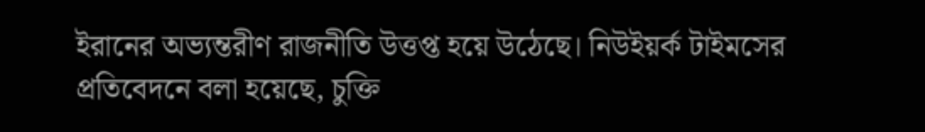ইরানের অভ্যন্তরীণ রাজনীতি উত্তপ্ত হয়ে উঠেছে। নিউইয়র্ক টাইমসের প্রতিবেদনে বলা হয়েছে, চুক্তি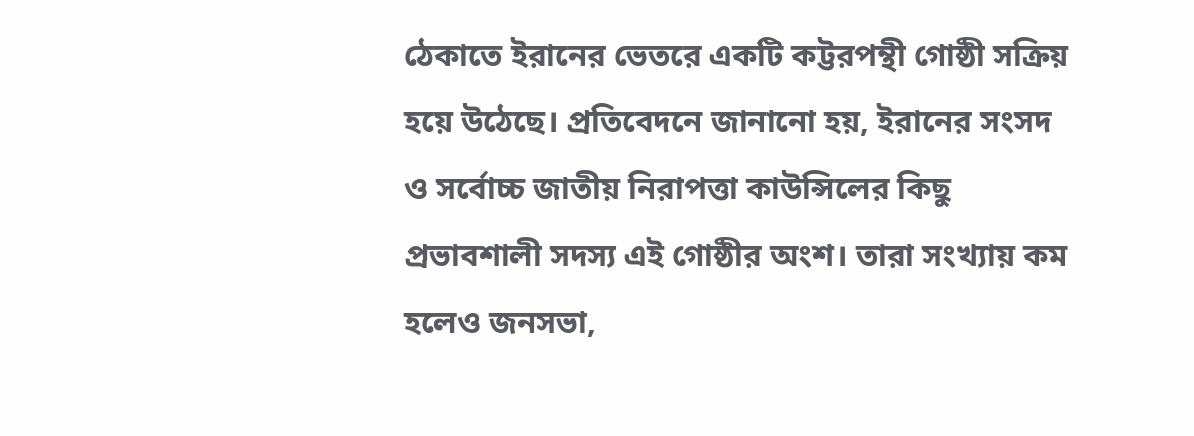ঠেকাতে ইরানের ভেতরে একটি কট্টরপন্থী গোষ্ঠী সক্রিয় হয়ে উঠেছে। প্রতিবেদনে জানানো হয়, ইরানের সংসদ ও সর্বোচ্চ জাতীয় নিরাপত্তা কাউন্সিলের কিছু প্রভাবশালী সদস্য এই গোষ্ঠীর অংশ। তারা সংখ্যায় কম হলেও জনসভা,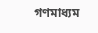গণমাধ্যম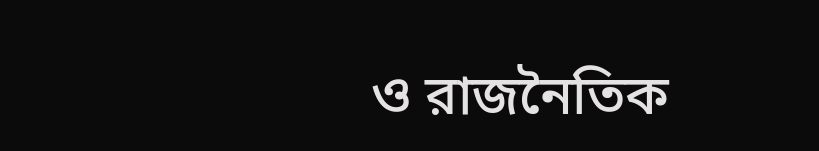ও রাজনৈতিক